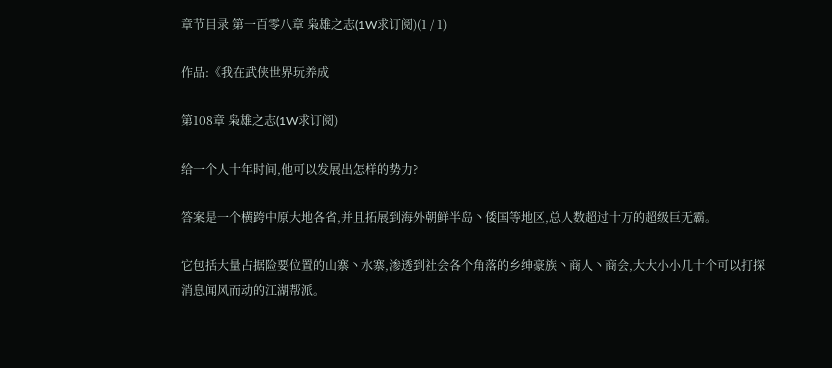章节目录 第一百零八章 枭雄之志(1W求订阅)(1 / 1)

作品:《我在武侠世界玩养成

第108章 枭雄之志(1W求订阅)

给一个人十年时间,他可以发展出怎样的势力?

答案是一个横跨中原大地各省,并且拓展到海外朝鲜半岛丶倭国等地区,总人数超过十万的超级巨无霸。

它包括大量占据险要位置的山寨丶水寨,渗透到社会各个角落的乡绅豪族丶商人丶商会,大大小小几十个可以打探消息闻风而动的江湖帮派。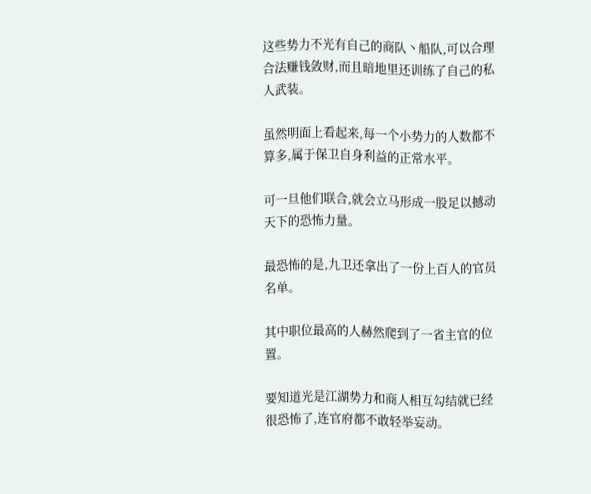这些势力不光有自己的商队丶船队,可以合理合法赚钱敛财,而且暗地里还训练了自己的私人武装。

虽然明面上看起来,每一个小势力的人数都不算多,属于保卫自身利益的正常水平。

可一旦他们联合,就会立马形成一股足以撼动天下的恐怖力量。

最恐怖的是,九卫还拿出了一份上百人的官员名单。

其中职位最高的人赫然爬到了一省主官的位置。

要知道光是江湖势力和商人相互勾结就已经很恐怖了,连官府都不敢轻举妄动。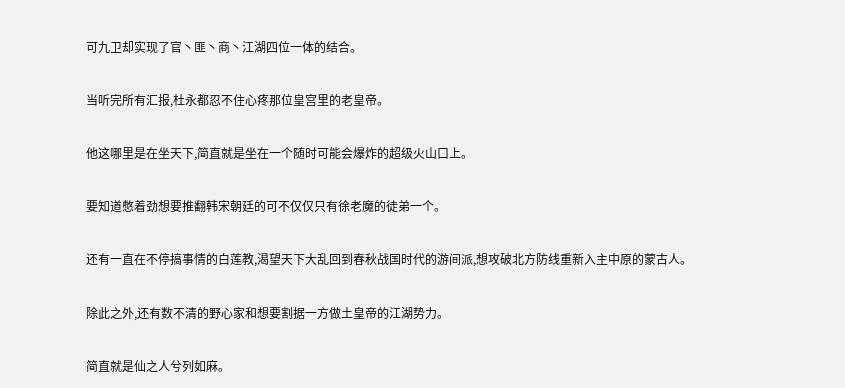可九卫却实现了官丶匪丶商丶江湖四位一体的结合。

当听完所有汇报,杜永都忍不住心疼那位皇宫里的老皇帝。

他这哪里是在坐天下,简直就是坐在一个随时可能会爆炸的超级火山口上。

要知道憋着劲想要推翻韩宋朝廷的可不仅仅只有徐老魔的徒弟一个。

还有一直在不停搞事情的白莲教,渴望天下大乱回到春秋战国时代的游间派,想攻破北方防线重新入主中原的蒙古人。

除此之外,还有数不清的野心家和想要割据一方做土皇帝的江湖势力。

简直就是仙之人兮列如麻。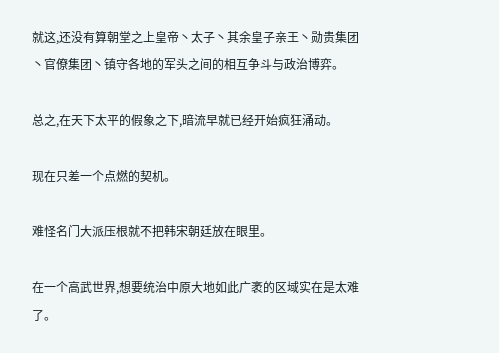就这,还没有算朝堂之上皇帝丶太子丶其余皇子亲王丶勋贵集团丶官僚集团丶镇守各地的军头之间的相互争斗与政治博弈。

总之,在天下太平的假象之下,暗流早就已经开始疯狂涌动。

现在只差一个点燃的契机。

难怪名门大派压根就不把韩宋朝廷放在眼里。

在一个高武世界,想要统治中原大地如此广袤的区域实在是太难了。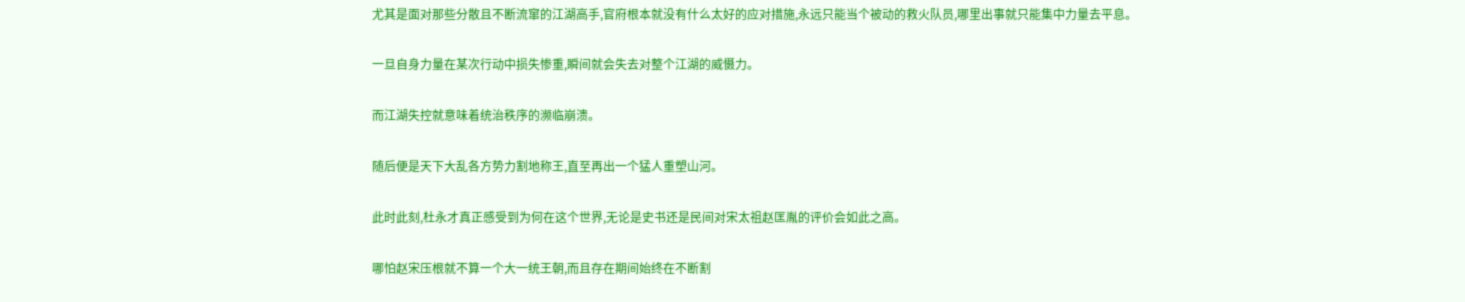尤其是面对那些分散且不断流窜的江湖高手,官府根本就没有什么太好的应对措施,永远只能当个被动的救火队员,哪里出事就只能集中力量去平息。

一旦自身力量在某次行动中损失惨重,瞬间就会失去对整个江湖的威慑力。

而江湖失控就意味着统治秩序的濒临崩溃。

随后便是天下大乱各方势力割地称王,直至再出一个猛人重塑山河。

此时此刻,杜永才真正感受到为何在这个世界,无论是史书还是民间对宋太祖赵匡胤的评价会如此之高。

哪怕赵宋压根就不算一个大一统王朝,而且存在期间始终在不断割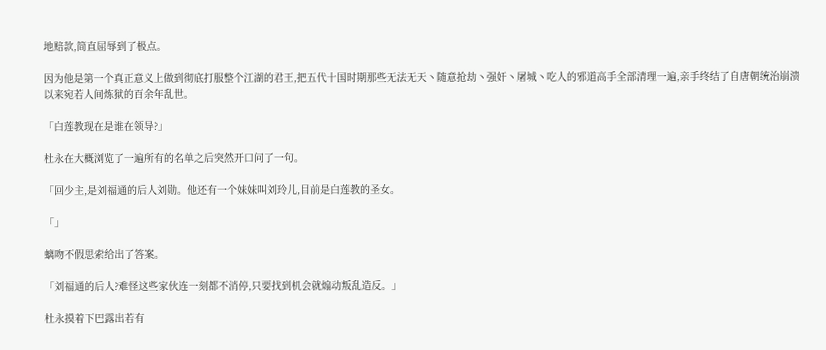地赔款,简直屈辱到了极点。

因为他是第一个真正意义上做到彻底打服整个江湖的君王,把五代十国时期那些无法无天丶随意抢劫丶强奸丶屠城丶吃人的邪道高手全部清理一遍,亲手终结了自唐朝统治崩溃以来宛若人间炼狱的百余年乱世。

「白莲教现在是谁在领导?」

杜永在大概浏览了一遍所有的名单之后突然开口问了一句。

「回少主,是刘福通的后人刘勋。他还有一个妹妹叫刘玲儿,目前是白莲教的圣女。

「」

螭吻不假思索给出了答案。

「刘福通的后人?难怪这些家伙连一刻都不消停,只要找到机会就煽动叛乱造反。」

杜永摸着下巴露出若有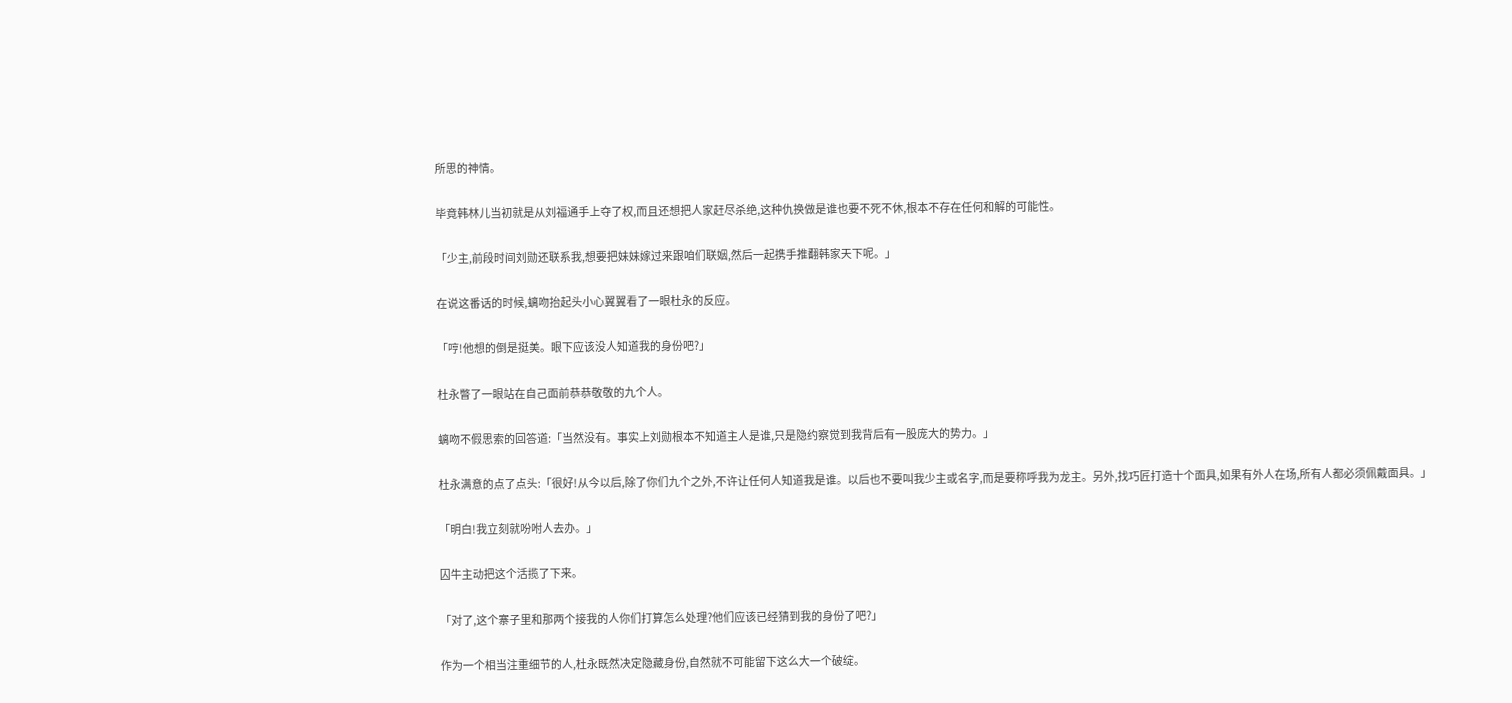所思的神情。

毕竟韩林儿当初就是从刘福通手上夺了权,而且还想把人家赶尽杀绝,这种仇换做是谁也要不死不休,根本不存在任何和解的可能性。

「少主,前段时间刘勋还联系我,想要把妹妹嫁过来跟咱们联姻,然后一起携手推翻韩家天下呢。」

在说这番话的时候,螭吻抬起头小心翼翼看了一眼杜永的反应。

「哼!他想的倒是挺美。眼下应该没人知道我的身份吧?」

杜永瞥了一眼站在自己面前恭恭敬敬的九个人。

螭吻不假思索的回答道:「当然没有。事实上刘勋根本不知道主人是谁,只是隐约察觉到我背后有一股庞大的势力。」

杜永满意的点了点头:「很好!从今以后,除了你们九个之外,不许让任何人知道我是谁。以后也不要叫我少主或名字,而是要称呼我为龙主。另外,找巧匠打造十个面具,如果有外人在场,所有人都必须佩戴面具。」

「明白!我立刻就吩咐人去办。」

囚牛主动把这个活揽了下来。

「对了,这个寨子里和那两个接我的人你们打算怎么处理?他们应该已经猜到我的身份了吧?」

作为一个相当注重细节的人,杜永既然决定隐藏身份,自然就不可能留下这么大一个破绽。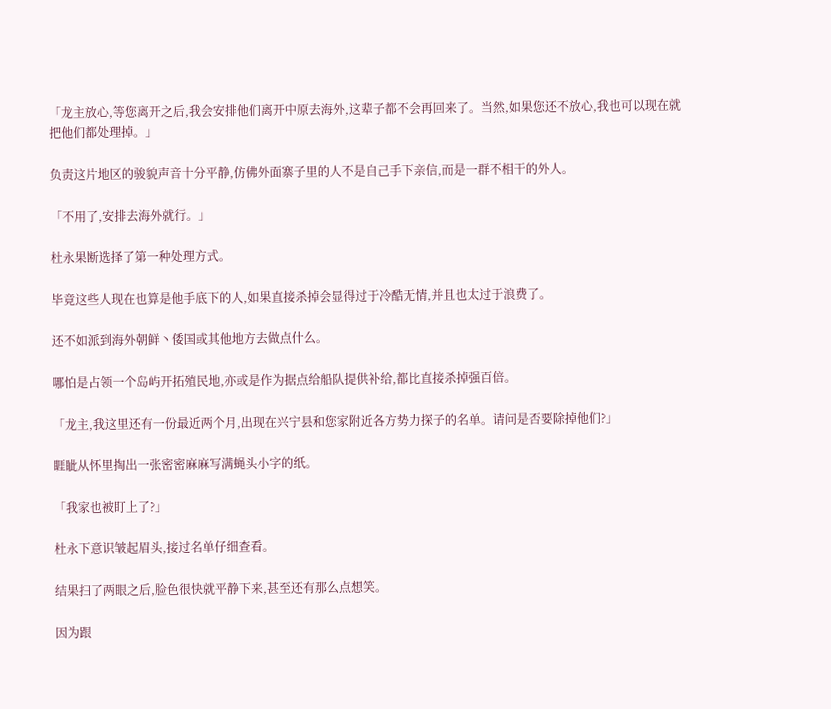「龙主放心,等您离开之后,我会安排他们离开中原去海外,这辈子都不会再回来了。当然,如果您还不放心,我也可以现在就把他们都处理掉。」

负责这片地区的骏貌声音十分平静,仿佛外面寨子里的人不是自己手下亲信,而是一群不相干的外人。

「不用了,安排去海外就行。」

杜永果断选择了第一种处理方式。

毕竟这些人现在也算是他手底下的人,如果直接杀掉会显得过于冷酷无情,并且也太过于浪费了。

还不如派到海外朝鲜丶倭国或其他地方去做点什么。

哪怕是占领一个岛屿开拓殖民地,亦或是作为据点给船队提供补给,都比直接杀掉强百倍。

「龙主,我这里还有一份最近两个月,出现在兴宁县和您家附近各方势力探子的名单。请问是否要除掉他们?」

睚眦从怀里掏出一张密密麻麻写满蝇头小字的纸。

「我家也被盯上了?」

杜永下意识皱起眉头,接过名单仔细查看。

结果扫了两眼之后,脸色很快就平静下来,甚至还有那么点想笑。

因为跟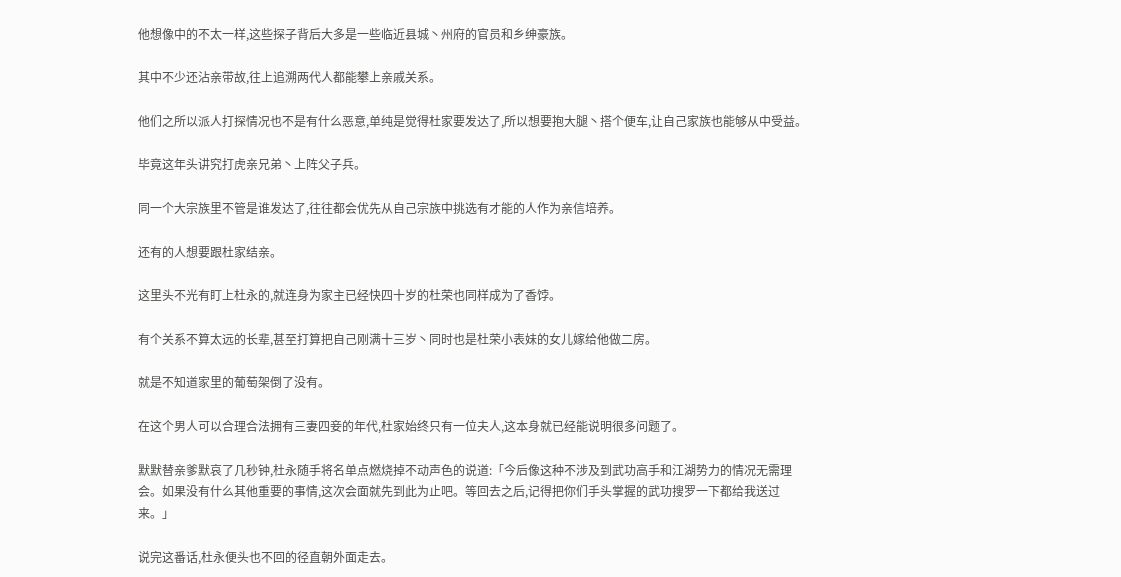他想像中的不太一样,这些探子背后大多是一些临近县城丶州府的官员和乡绅豪族。

其中不少还沾亲带故,往上追溯两代人都能攀上亲戚关系。

他们之所以派人打探情况也不是有什么恶意,单纯是觉得杜家要发达了,所以想要抱大腿丶搭个便车,让自己家族也能够从中受益。

毕竟这年头讲究打虎亲兄弟丶上阵父子兵。

同一个大宗族里不管是谁发达了,往往都会优先从自己宗族中挑选有才能的人作为亲信培养。

还有的人想要跟杜家结亲。

这里头不光有盯上杜永的,就连身为家主已经快四十岁的杜荣也同样成为了香饽。

有个关系不算太远的长辈,甚至打算把自己刚满十三岁丶同时也是杜荣小表妹的女儿嫁给他做二房。

就是不知道家里的葡萄架倒了没有。

在这个男人可以合理合法拥有三妻四妾的年代,杜家始终只有一位夫人,这本身就已经能说明很多问题了。

默默替亲爹默哀了几秒钟,杜永随手将名单点燃烧掉不动声色的说道:「今后像这种不涉及到武功高手和江湖势力的情况无需理会。如果没有什么其他重要的事情,这次会面就先到此为止吧。等回去之后,记得把你们手头掌握的武功搜罗一下都给我送过来。」

说完这番话,杜永便头也不回的径直朝外面走去。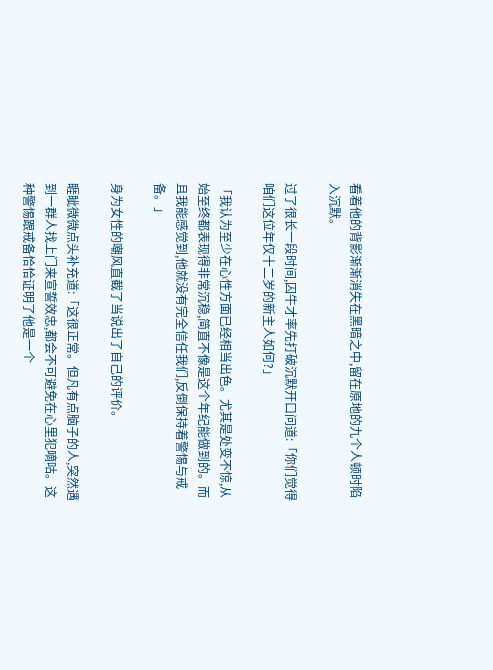看着他的背影渐渐消失在黑暗之中,留在原地的九个人顿时陷入沉默。

过了很长一段时间,囚牛才率先打破沉默开口问道:「你们觉得咱们这位年仅十二岁的新主人如何?」

「我认为至少在心性方面已经相当出色。尤其是处变不惊,从始至终都表现得非常沉稳,简直不像是这个年纪能做到的。而且我能感觉到,他就没有完全信任我们,反倒保持着警惕与戒备。」

身为女性的嘲风直截了当说出了自己的评价。

睚眦微微点头补充道:「这很正常。但凡有点脑子的人,突然遇到一群人找上门来宣誓效忠,都会不可避免在心里犯嘀咕。这种警惕跟戒备恰恰证明了他是一个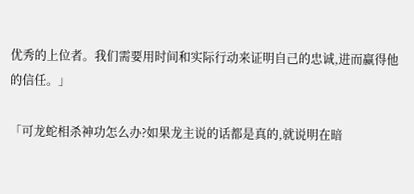优秀的上位者。我们需要用时间和实际行动来证明自己的忠诚,进而赢得他的信任。」

「可龙蛇相杀神功怎么办?如果龙主说的话都是真的,就说明在暗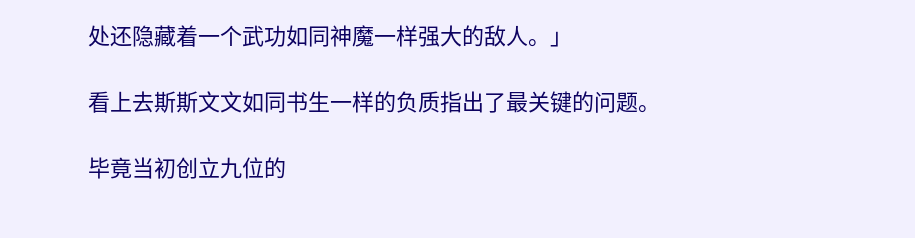处还隐藏着一个武功如同神魔一样强大的敌人。」

看上去斯斯文文如同书生一样的负质指出了最关键的问题。

毕竟当初创立九位的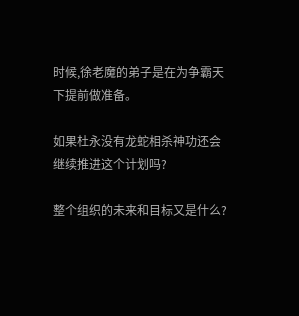时候,徐老魔的弟子是在为争霸天下提前做准备。

如果杜永没有龙蛇相杀神功还会继续推进这个计划吗?

整个组织的未来和目标又是什么?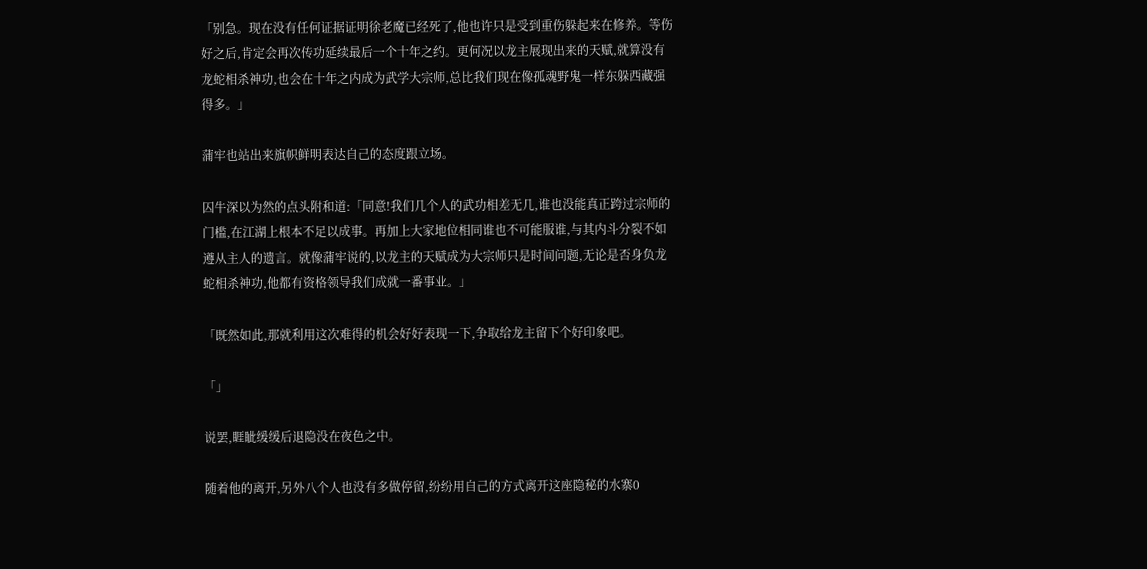「别急。现在没有任何证据证明徐老魔已经死了,他也许只是受到重伤躲起来在修养。等伤好之后,肯定会再次传功延续最后一个十年之约。更何况以龙主展现出来的天赋,就算没有龙蛇相杀神功,也会在十年之内成为武学大宗师,总比我们现在像孤魂野鬼一样东躲西藏强得多。」

蒲牢也站出来旗帜鲜明表达自己的态度跟立场。

囚牛深以为然的点头附和道:「同意!我们几个人的武功相差无几,谁也没能真正跨过宗师的门槛,在江湖上根本不足以成事。再加上大家地位相同谁也不可能服谁,与其内斗分裂不如遵从主人的遗言。就像蒲牢说的,以龙主的天赋成为大宗师只是时间问题,无论是否身负龙蛇相杀神功,他都有资格领导我们成就一番事业。」

「既然如此,那就利用这次难得的机会好好表现一下,争取给龙主留下个好印象吧。

「」

说罢,睚眦缓缓后退隐没在夜色之中。

随着他的离开,另外八个人也没有多做停留,纷纷用自己的方式离开这座隐秘的水寨0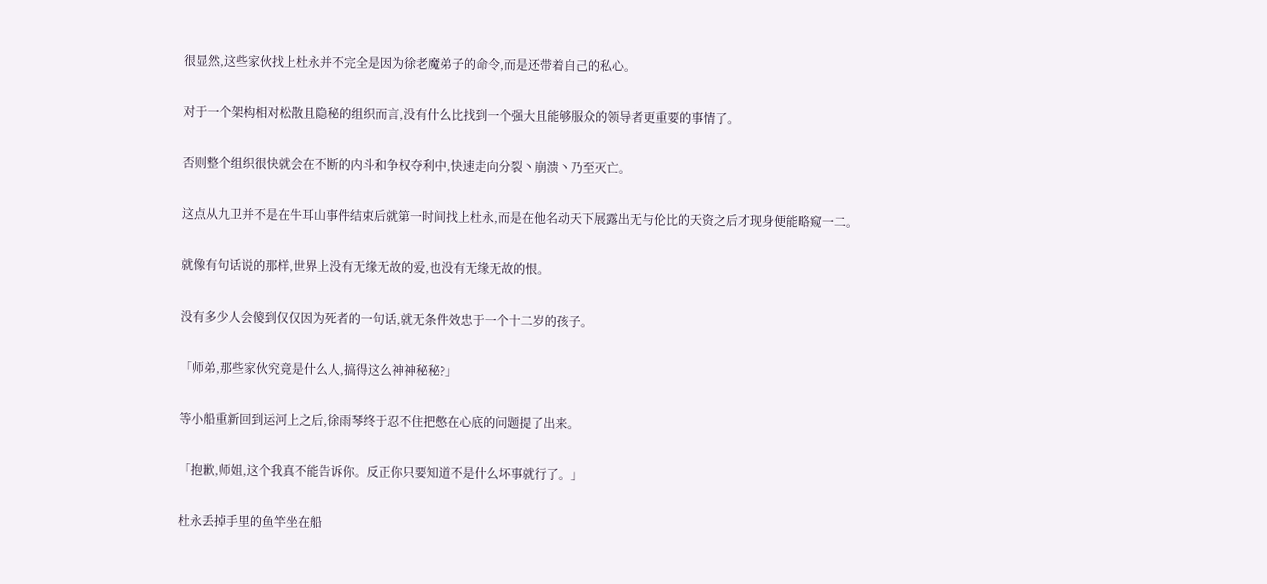很显然,这些家伙找上杜永并不完全是因为徐老魔弟子的命令,而是还带着自己的私心。

对于一个架构相对松散且隐秘的组织而言,没有什么比找到一个强大且能够服众的领导者更重要的事情了。

否则整个组织很快就会在不断的内斗和争权夺利中,快速走向分裂丶崩溃丶乃至灭亡。

这点从九卫并不是在牛耳山事件结束后就第一时间找上杜永,而是在他名动天下展露出无与伦比的天资之后才现身便能略窥一二。

就像有句话说的那样,世界上没有无缘无故的爱,也没有无缘无故的恨。

没有多少人会傻到仅仅因为死者的一句话,就无条件效忠于一个十二岁的孩子。

「师弟,那些家伙究竟是什么人,搞得这么神神秘秘?」

等小船重新回到运河上之后,徐雨琴终于忍不住把憋在心底的问题提了出来。

「抱歉,师姐,这个我真不能告诉你。反正你只要知道不是什么坏事就行了。」

杜永丢掉手里的鱼竿坐在船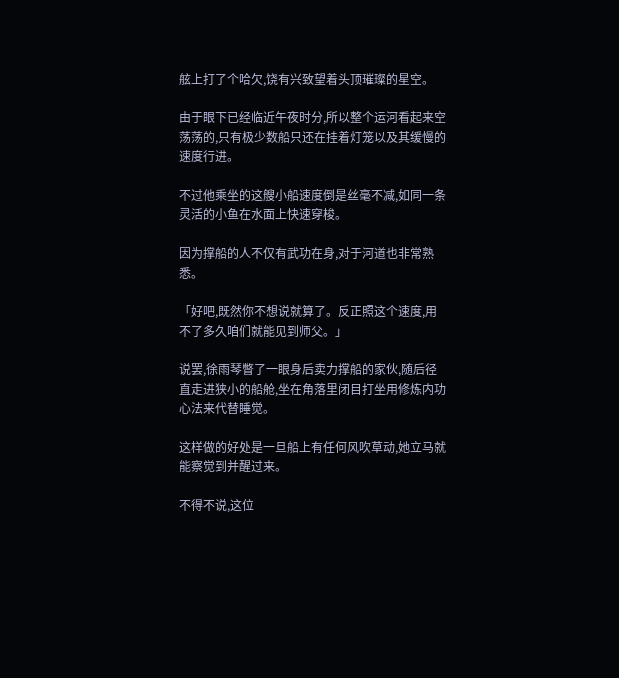舷上打了个哈欠,饶有兴致望着头顶璀璨的星空。

由于眼下已经临近午夜时分,所以整个运河看起来空荡荡的,只有极少数船只还在挂着灯笼以及其缓慢的速度行进。

不过他乘坐的这艘小船速度倒是丝毫不减,如同一条灵活的小鱼在水面上快速穿梭。

因为撑船的人不仅有武功在身,对于河道也非常熟悉。

「好吧,既然你不想说就算了。反正照这个速度,用不了多久咱们就能见到师父。」

说罢,徐雨琴瞥了一眼身后卖力撑船的家伙,随后径直走进狭小的船舱,坐在角落里闭目打坐用修炼内功心法来代替睡觉。

这样做的好处是一旦船上有任何风吹草动,她立马就能察觉到并醒过来。

不得不说,这位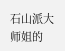石山派大师姐的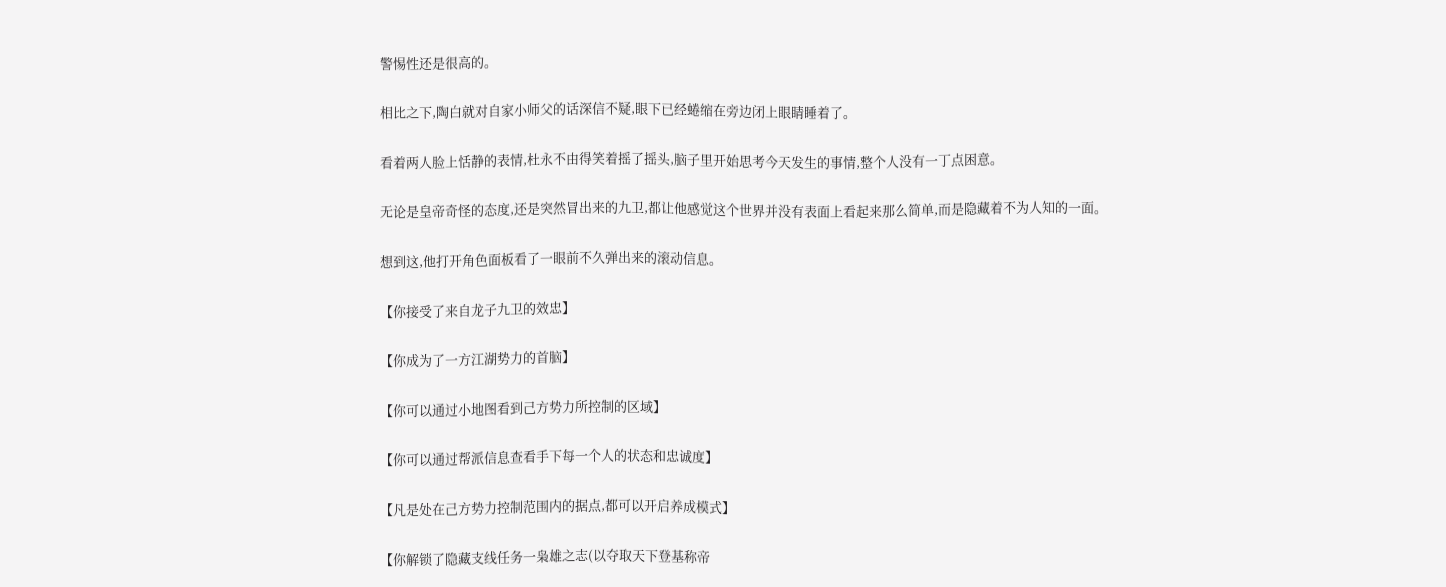警惕性还是很高的。

相比之下,陶白就对自家小师父的话深信不疑,眼下已经蜷缩在旁边闭上眼睛睡着了。

看着两人脸上恬静的表情,杜永不由得笑着摇了摇头,脑子里开始思考今天发生的事情,整个人没有一丁点困意。

无论是皇帝奇怪的态度,还是突然冒出来的九卫,都让他感觉这个世界并没有表面上看起来那么简单,而是隐藏着不为人知的一面。

想到这,他打开角色面板看了一眼前不久弹出来的滚动信息。

【你接受了来自龙子九卫的效忠】

【你成为了一方江湖势力的首脑】

【你可以通过小地图看到己方势力所控制的区域】

【你可以通过帮派信息查看手下每一个人的状态和忠诚度】

【凡是处在己方势力控制范围内的据点,都可以开启养成模式】

【你解锁了隐藏支线任务一枭雄之志(以夺取天下登基称帝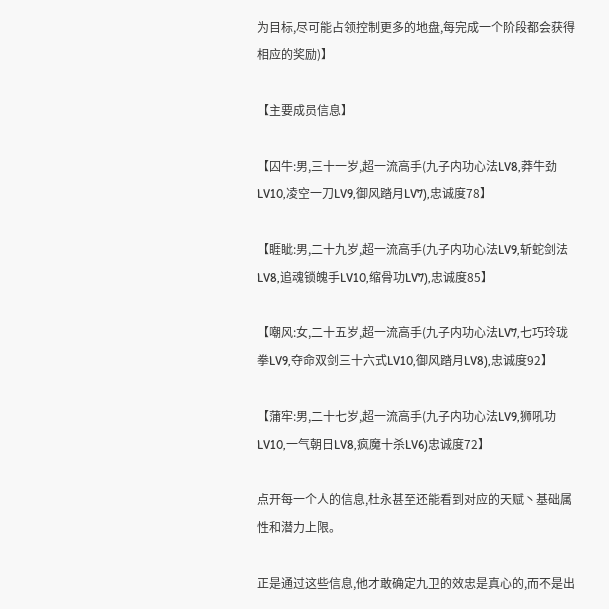为目标,尽可能占领控制更多的地盘,每完成一个阶段都会获得相应的奖励)】

【主要成员信息】

【囚牛:男,三十一岁,超一流高手(九子内功心法LV8,莽牛劲LV10,凌空一刀LV9,御风踏月LV7),忠诚度78】

【睚眦:男,二十九岁,超一流高手(九子内功心法LV9,斩蛇剑法LV8,追魂锁魄手LV10,缩骨功LV7),忠诚度85】

【嘲风:女,二十五岁,超一流高手(九子内功心法LV7,七巧玲珑拳LV9,夺命双剑三十六式LV10,御风踏月LV8),忠诚度92】

【蒲牢:男,二十七岁,超一流高手(九子内功心法LV9,狮吼功LV10,一气朝日LV8,疯魔十杀LV6)忠诚度72】

点开每一个人的信息,杜永甚至还能看到对应的天赋丶基础属性和潜力上限。

正是通过这些信息,他才敢确定九卫的效忠是真心的,而不是出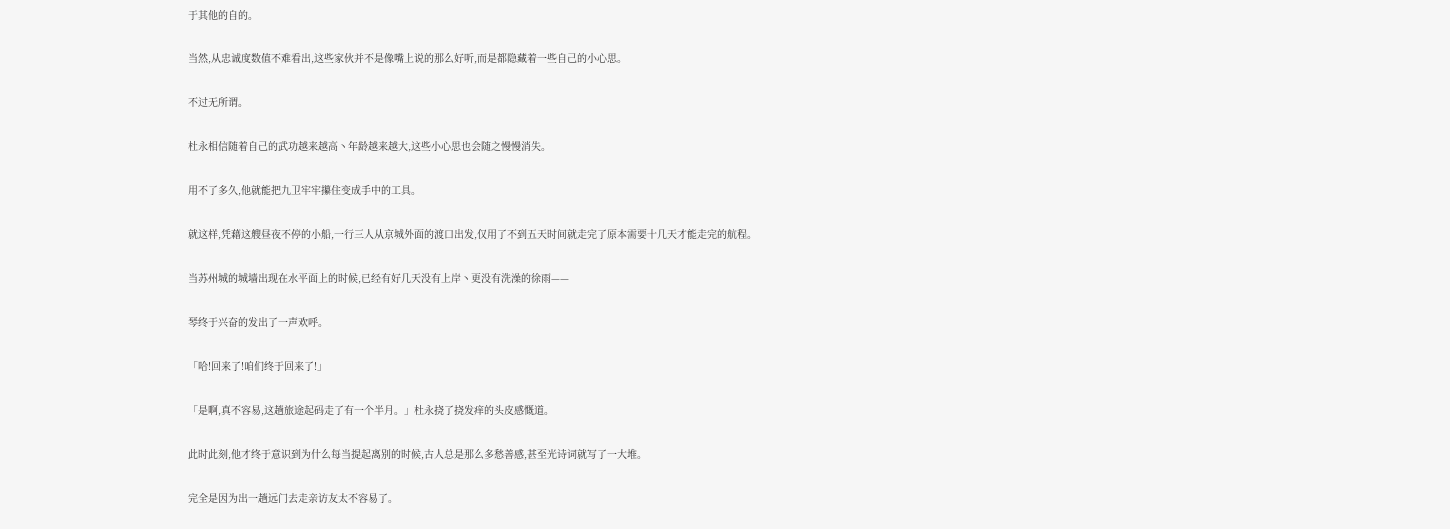于其他的自的。

当然,从忠诚度数值不难看出,这些家伙并不是像嘴上说的那么好听,而是都隐藏着一些自己的小心思。

不过无所谓。

杜永相信随着自己的武功越来越高丶年龄越来越大,这些小心思也会随之慢慢消失。

用不了多久,他就能把九卫牢牢攥住变成手中的工具。

就这样,凭藉这艘昼夜不停的小船,一行三人从京城外面的渡口出发,仅用了不到五天时间就走完了原本需要十几天才能走完的航程。

当苏州城的城墙出现在水平面上的时候,已经有好几天没有上岸丶更没有洗澡的徐雨——

琴终于兴奋的发出了一声欢呼。

「哈!回来了!咱们终于回来了!」

「是啊,真不容易,这趟旅途起码走了有一个半月。」杜永挠了挠发痒的头皮感慨道。

此时此刻,他才终于意识到为什么每当提起离别的时候,古人总是那么多愁善感,甚至光诗词就写了一大堆。

完全是因为出一趟远门去走亲访友太不容易了。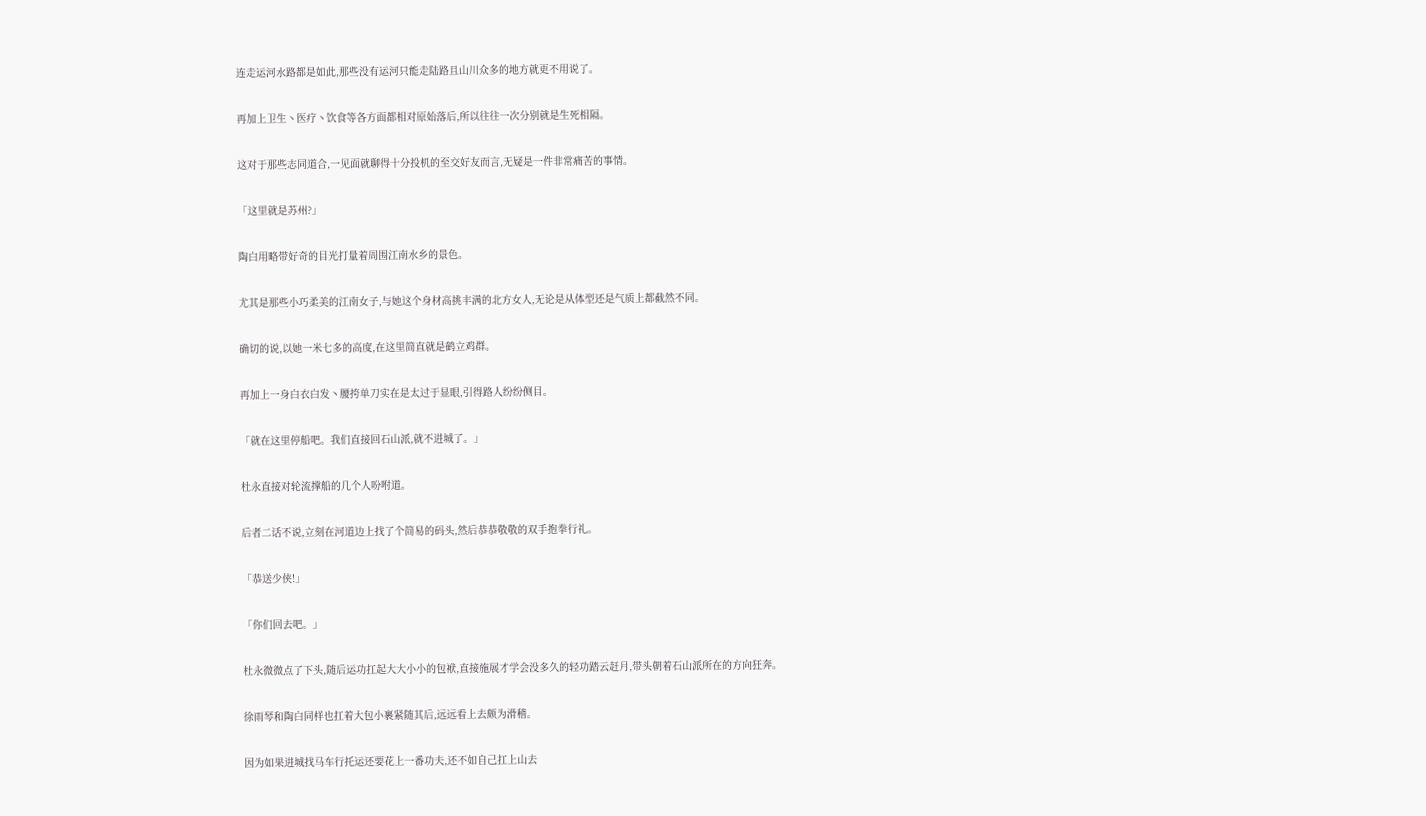连走运河水路都是如此,那些没有运河只能走陆路且山川众多的地方就更不用说了。

再加上卫生丶医疗丶饮食等各方面都相对原始落后,所以往往一次分别就是生死相隔。

这对于那些志同道合,一见面就聊得十分投机的至交好友而言,无疑是一件非常痛苦的事情。

「这里就是苏州?」

陶白用略带好奇的目光打量着周围江南水乡的景色。

尤其是那些小巧柔美的江南女子,与她这个身材高挑丰满的北方女人,无论是从体型还是气质上都截然不同。

确切的说,以她一米七多的高度,在这里简直就是鹤立鸡群。

再加上一身白衣白发丶腰挎单刀实在是太过于显眼,引得路人纷纷侧目。

「就在这里停船吧。我们直接回石山派,就不进城了。」

杜永直接对轮流撑船的几个人吩咐道。

后者二话不说,立刻在河道边上找了个简易的码头,然后恭恭敬敬的双手抱拳行礼。

「恭送少侠!」

「你们回去吧。」

杜永微微点了下头,随后运功扛起大大小小的包袱,直接施展才学会没多久的轻功踏云赶月,带头朝着石山派所在的方向狂奔。

徐雨琴和陶白同样也扛着大包小裹紧随其后,远远看上去颇为滑稽。

因为如果进城找马车行托运还要花上一番功夫,还不如自己扛上山去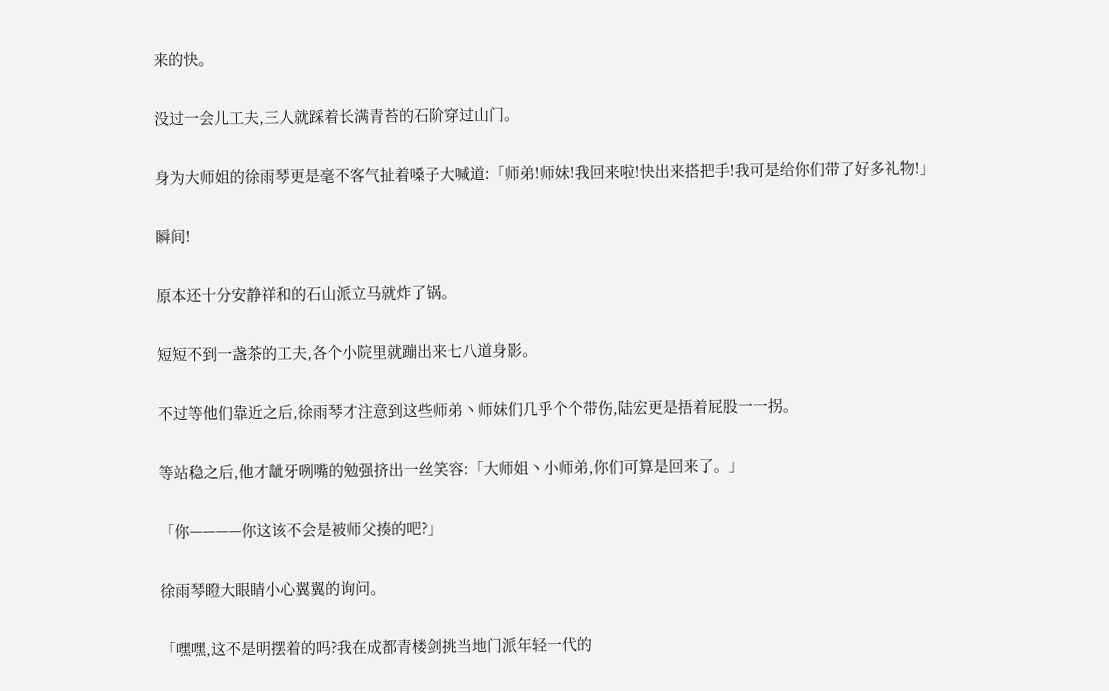来的快。

没过一会儿工夫,三人就踩着长满青苔的石阶穿过山门。

身为大师姐的徐雨琴更是毫不客气扯着嗓子大喊道:「师弟!师妹!我回来啦!快出来搭把手!我可是给你们带了好多礼物!」

瞬间!

原本还十分安静祥和的石山派立马就炸了锅。

短短不到一盏茶的工夫,各个小院里就蹦出来七八道身影。

不过等他们靠近之后,徐雨琴才注意到这些师弟丶师妹们几乎个个带伤,陆宏更是捂着屁股一一拐。

等站稳之后,他才龇牙咧嘴的勉强挤出一丝笑容:「大师姐丶小师弟,你们可算是回来了。」

「你————你这该不会是被师父揍的吧?」

徐雨琴瞪大眼睛小心翼翼的询问。

「嘿嘿,这不是明摆着的吗?我在成都青楼剑挑当地门派年轻一代的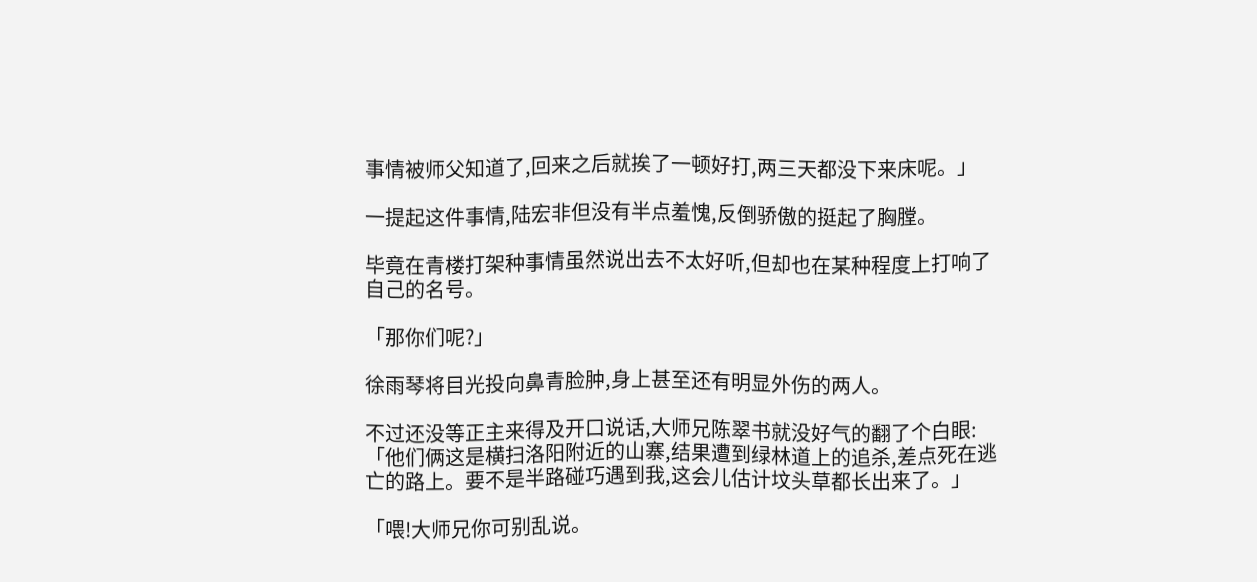事情被师父知道了,回来之后就挨了一顿好打,两三天都没下来床呢。」

一提起这件事情,陆宏非但没有半点羞愧,反倒骄傲的挺起了胸膛。

毕竟在青楼打架种事情虽然说出去不太好听,但却也在某种程度上打响了自己的名号。

「那你们呢?」

徐雨琴将目光投向鼻青脸肿,身上甚至还有明显外伤的两人。

不过还没等正主来得及开口说话,大师兄陈翠书就没好气的翻了个白眼:「他们俩这是横扫洛阳附近的山寨,结果遭到绿林道上的追杀,差点死在逃亡的路上。要不是半路碰巧遇到我,这会儿估计坟头草都长出来了。」

「喂!大师兄你可别乱说。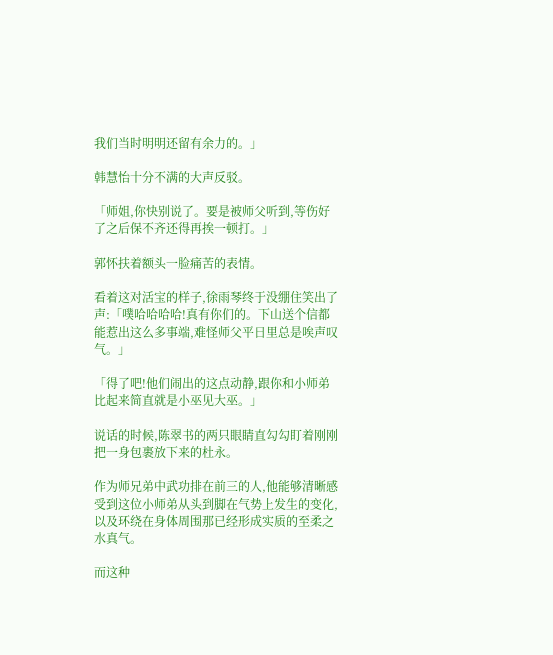我们当时明明还留有余力的。」

韩慧怡十分不满的大声反驳。

「师姐,你快别说了。要是被师父听到,等伤好了之后保不齐还得再挨一顿打。」

郭怀扶着额头一脸痛苦的表情。

看着这对活宝的样子,徐雨琴终于没绷住笑出了声:「噗哈哈哈哈!真有你们的。下山送个信都能惹出这么多事端,难怪师父平日里总是唉声叹气。」

「得了吧!他们闹出的这点动静,跟你和小师弟比起来简直就是小巫见大巫。」

说话的时候,陈翠书的两只眼睛直勾勾盯着刚刚把一身包裹放下来的杜永。

作为师兄弟中武功排在前三的人,他能够清晰感受到这位小师弟从头到脚在气势上发生的变化,以及环绕在身体周围那已经形成实质的至柔之水真气。

而这种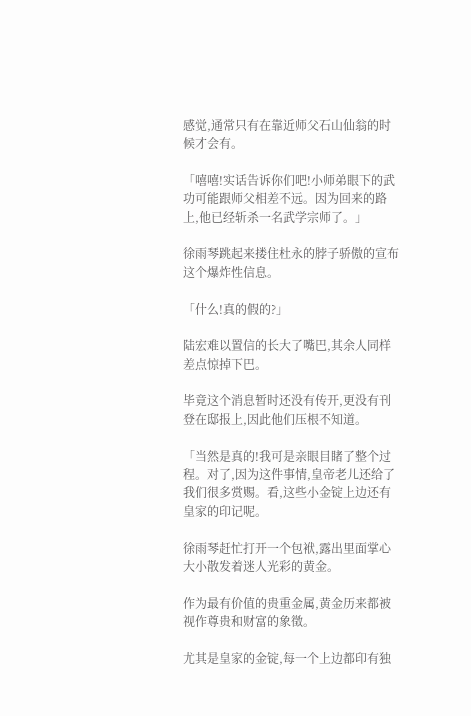感觉,通常只有在靠近师父石山仙翁的时候才会有。

「嘻嘻!实话告诉你们吧!小师弟眼下的武功可能跟师父相差不远。因为回来的路上,他已经斩杀一名武学宗师了。」

徐雨琴跳起来搂住杜永的脖子骄傲的宣布这个爆炸性信息。

「什么!真的假的?」

陆宏难以置信的长大了嘴巴,其余人同样差点惊掉下巴。

毕竟这个消息暂时还没有传开,更没有刊登在邸报上,因此他们压根不知道。

「当然是真的!我可是亲眼目睹了整个过程。对了,因为这件事情,皇帝老儿还给了我们很多赏赐。看,这些小金锭上边还有皇家的印记呢。

徐雨琴赶忙打开一个包袱,露出里面掌心大小散发着迷人光彩的黄金。

作为最有价值的贵重金属,黄金历来都被视作尊贵和财富的象徵。

尤其是皇家的金锭,每一个上边都印有独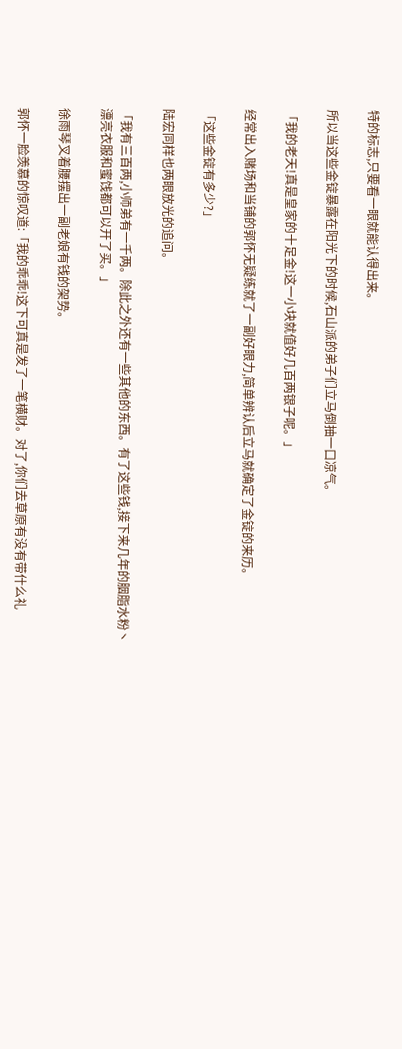特的标志,只要看一眼就能认得出来。

所以当这些金锭暴露在阳光下的时候,石山派的弟子们立马倒抽一口凉气。

「我的老天!真是皇家的十足金!这一小块就值好几百两银子呢。」

经常出入赌场和当铺的郭怀无疑练就了一副好眼力,简单辨认后立马就确定了金锭的来历。

「这些金锭有多少?」

陆宏同样也两眼放光的追问。

「我有三百两,小师弟有一千两。除此之外还有一些其他的东西。有了这些钱,接下来几年的胭脂水粉丶漂亮衣服和蜜饯都可以开了买。」

徐雨琴叉着腰摆出一副老娘有钱的架势。

郭怀一脸羡慕的惊叹道:「我的乖乖!这下可真是发了一笔横财。对了,你们去草原有没有带什么礼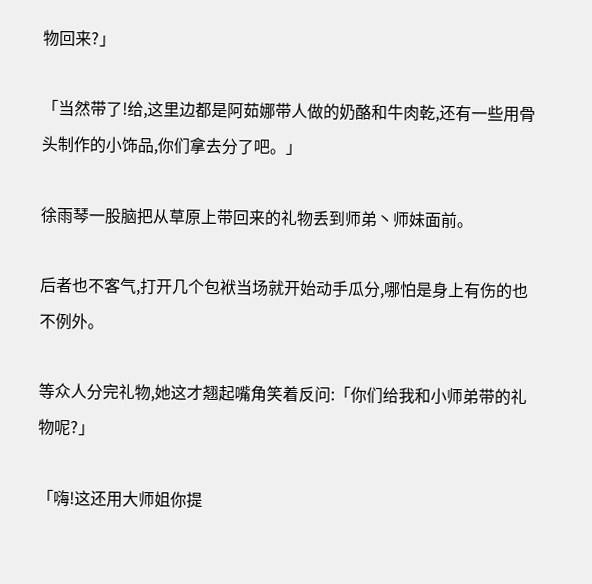物回来?」

「当然带了!给,这里边都是阿茹娜带人做的奶酪和牛肉乾,还有一些用骨头制作的小饰品,你们拿去分了吧。」

徐雨琴一股脑把从草原上带回来的礼物丢到师弟丶师妹面前。

后者也不客气,打开几个包袱当场就开始动手瓜分,哪怕是身上有伤的也不例外。

等众人分完礼物,她这才翘起嘴角笑着反问:「你们给我和小师弟带的礼物呢?」

「嗨!这还用大师姐你提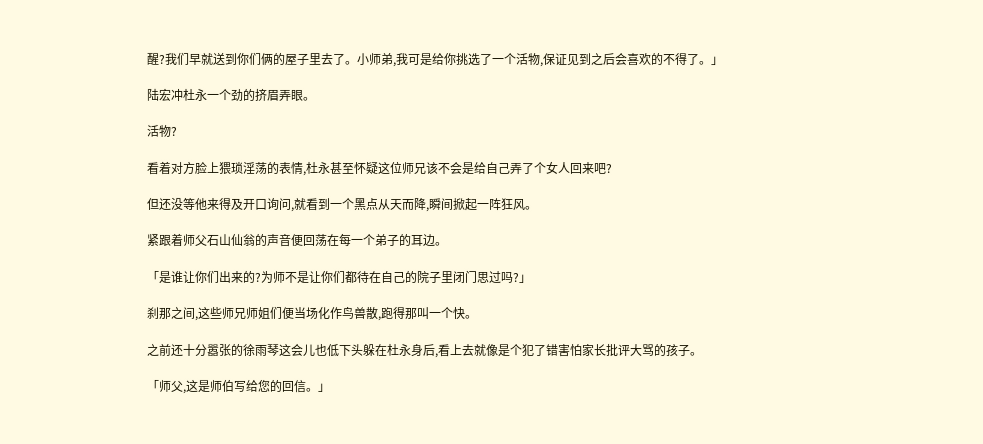醒?我们早就送到你们俩的屋子里去了。小师弟,我可是给你挑选了一个活物,保证见到之后会喜欢的不得了。」

陆宏冲杜永一个劲的挤眉弄眼。

活物?

看着对方脸上猥琐淫荡的表情,杜永甚至怀疑这位师兄该不会是给自己弄了个女人回来吧?

但还没等他来得及开口询问,就看到一个黑点从天而降,瞬间掀起一阵狂风。

紧跟着师父石山仙翁的声音便回荡在每一个弟子的耳边。

「是谁让你们出来的?为师不是让你们都待在自己的院子里闭门思过吗?」

刹那之间,这些师兄师姐们便当场化作鸟兽散,跑得那叫一个快。

之前还十分嚣张的徐雨琴这会儿也低下头躲在杜永身后,看上去就像是个犯了错害怕家长批评大骂的孩子。

「师父,这是师伯写给您的回信。」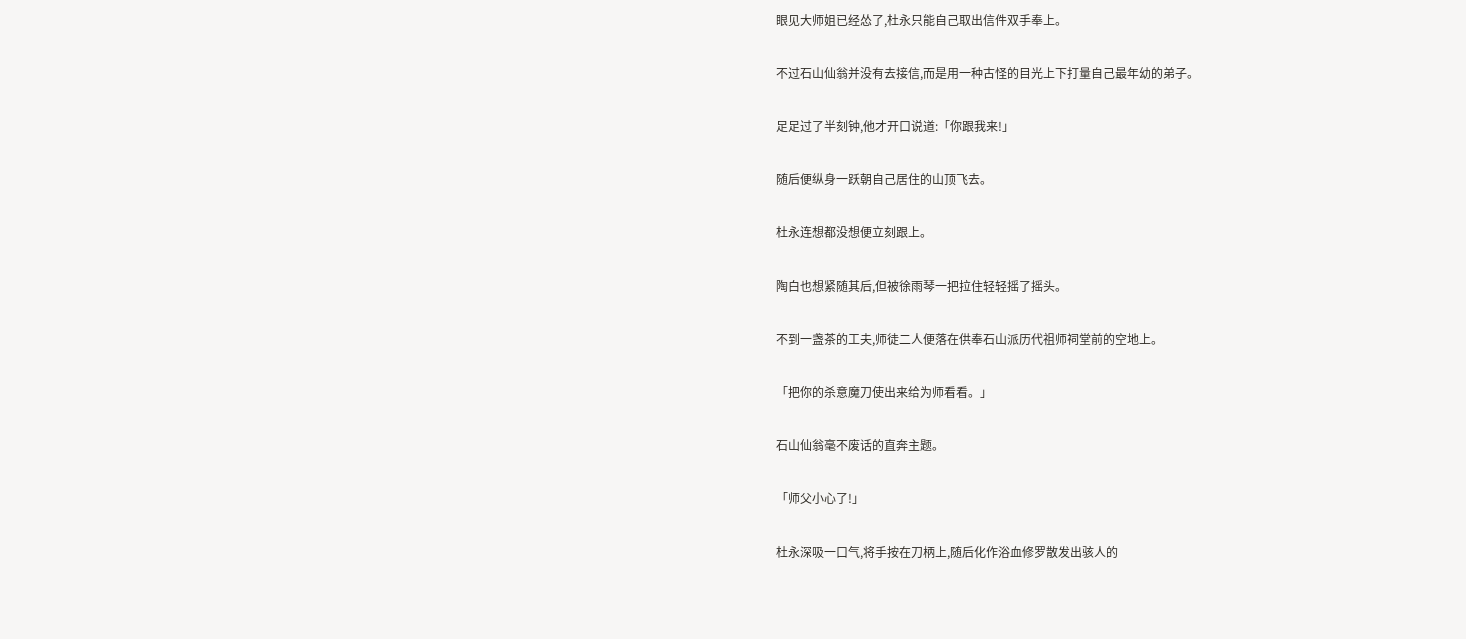眼见大师姐已经怂了,杜永只能自己取出信件双手奉上。

不过石山仙翁并没有去接信,而是用一种古怪的目光上下打量自己最年幼的弟子。

足足过了半刻钟,他才开口说道:「你跟我来!」

随后便纵身一跃朝自己居住的山顶飞去。

杜永连想都没想便立刻跟上。

陶白也想紧随其后,但被徐雨琴一把拉住轻轻摇了摇头。

不到一盏茶的工夫,师徒二人便落在供奉石山派历代祖师祠堂前的空地上。

「把你的杀意魔刀使出来给为师看看。」

石山仙翁毫不废话的直奔主题。

「师父小心了!」

杜永深吸一口气,将手按在刀柄上,随后化作浴血修罗散发出骇人的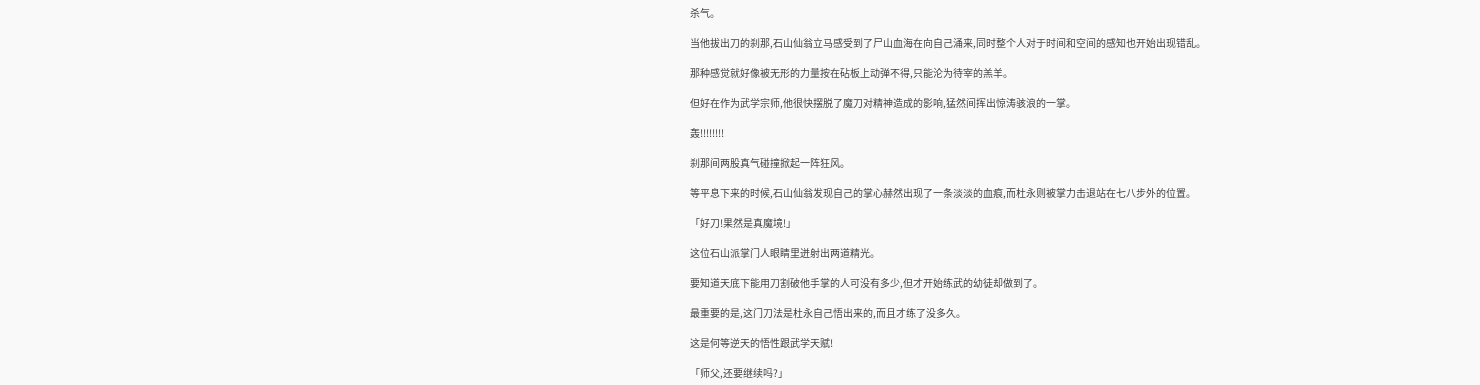杀气。

当他拔出刀的刹那,石山仙翁立马感受到了尸山血海在向自己涌来,同时整个人对于时间和空间的感知也开始出现错乱。

那种感觉就好像被无形的力量按在砧板上动弹不得,只能沦为待宰的羔羊。

但好在作为武学宗师,他很快摆脱了魔刀对精神造成的影响,猛然间挥出惊涛骇浪的一掌。

轰!!!!!!!!

刹那间两股真气碰撞掀起一阵狂风。

等平息下来的时候,石山仙翁发现自己的掌心赫然出现了一条淡淡的血痕,而杜永则被掌力击退站在七八步外的位置。

「好刀!果然是真魔境!」

这位石山派掌门人眼睛里迸射出两道精光。

要知道天底下能用刀割破他手掌的人可没有多少,但才开始练武的幼徒却做到了。

最重要的是,这门刀法是杜永自己悟出来的,而且才练了没多久。

这是何等逆天的悟性跟武学天赋!

「师父,还要继续吗?」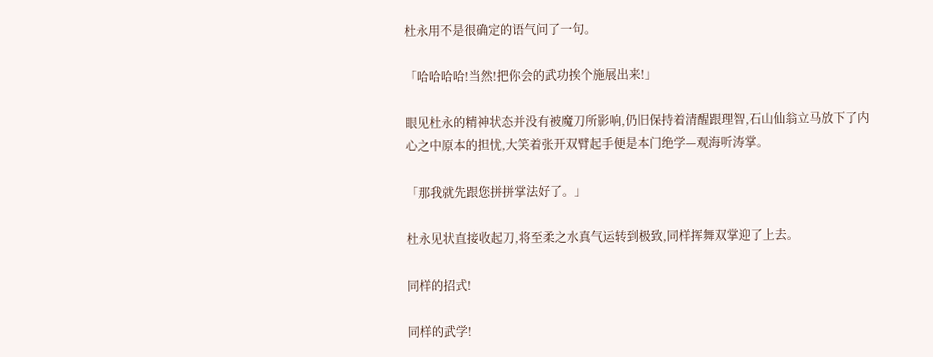杜永用不是很确定的语气问了一句。

「哈哈哈哈!当然!把你会的武功挨个施展出来!」

眼见杜永的精神状态并没有被魔刀所影响,仍旧保持着清醒跟理智,石山仙翁立马放下了内心之中原本的担忧,大笑着张开双臂起手便是本门绝学—观海听涛掌。

「那我就先跟您拼拼掌法好了。」

杜永见状直接收起刀,将至柔之水真气运转到极致,同样挥舞双掌迎了上去。

同样的招式!

同样的武学!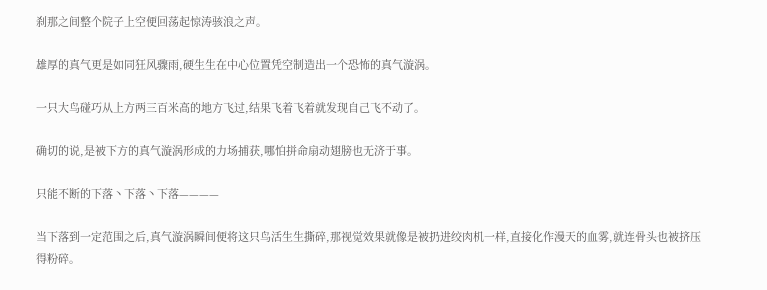刹那之间整个院子上空便回荡起惊涛骇浪之声。

雄厚的真气更是如同狂风骤雨,硬生生在中心位置凭空制造出一个恐怖的真气漩涡。

一只大鸟碰巧从上方两三百米高的地方飞过,结果飞着飞着就发现自己飞不动了。

确切的说,是被下方的真气漩涡形成的力场捕获,哪怕拼命扇动翅膀也无济于事。

只能不断的下落丶下落丶下落————

当下落到一定范围之后,真气漩涡瞬间便将这只鸟活生生撕碎,那视觉效果就像是被扔进绞肉机一样,直接化作漫天的血雾,就连骨头也被挤压得粉碎。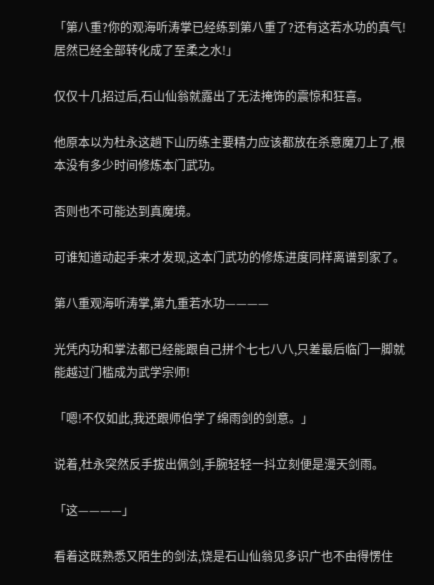「第八重?你的观海听涛掌已经练到第八重了?还有这若水功的真气!居然已经全部转化成了至柔之水!」

仅仅十几招过后,石山仙翁就露出了无法掩饰的震惊和狂喜。

他原本以为杜永这趟下山历练主要精力应该都放在杀意魔刀上了,根本没有多少时间修炼本门武功。

否则也不可能达到真魔境。

可谁知道动起手来才发现,这本门武功的修炼进度同样离谱到家了。

第八重观海听涛掌,第九重若水功————

光凭内功和掌法都已经能跟自己拼个七七八八,只差最后临门一脚就能越过门槛成为武学宗师!

「嗯!不仅如此,我还跟师伯学了绵雨剑的剑意。」

说着,杜永突然反手拔出佩剑,手腕轻轻一抖立刻便是漫天剑雨。

「这————」

看着这既熟悉又陌生的剑法,饶是石山仙翁见多识广也不由得愣住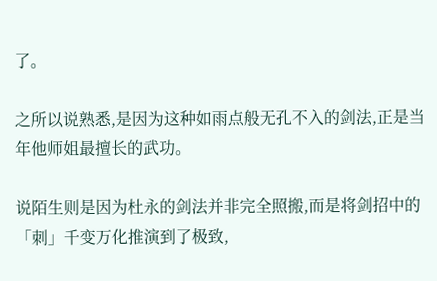了。

之所以说熟悉,是因为这种如雨点般无孔不入的剑法,正是当年他师姐最擅长的武功。

说陌生则是因为杜永的剑法并非完全照搬,而是将剑招中的「刺」千变万化推演到了极致,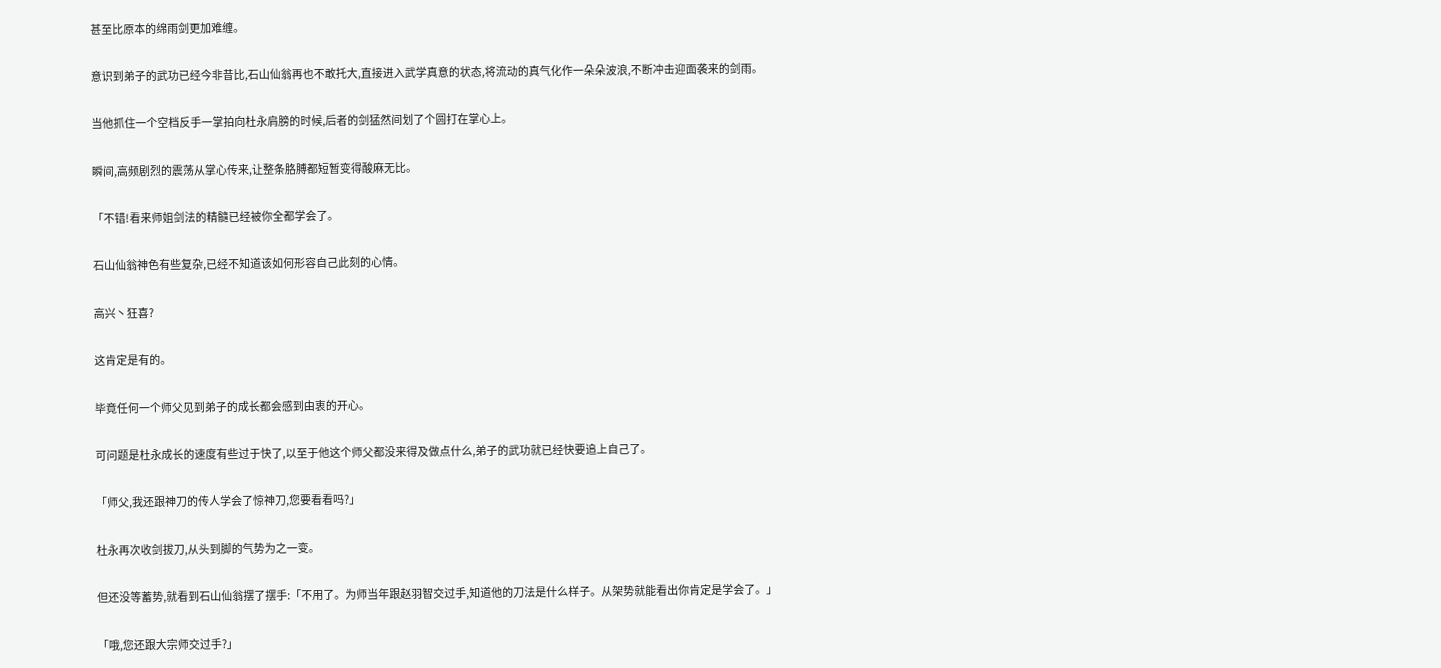甚至比原本的绵雨剑更加难缠。

意识到弟子的武功已经今非昔比,石山仙翁再也不敢托大,直接进入武学真意的状态,将流动的真气化作一朵朵波浪,不断冲击迎面袭来的剑雨。

当他抓住一个空档反手一掌拍向杜永肩膀的时候,后者的剑猛然间划了个圆打在掌心上。

瞬间,高频剧烈的震荡从掌心传来,让整条胳膊都短暂变得酸麻无比。

「不错!看来师姐剑法的精髓已经被你全都学会了。

石山仙翁神色有些复杂,已经不知道该如何形容自己此刻的心情。

高兴丶狂喜?

这肯定是有的。

毕竟任何一个师父见到弟子的成长都会感到由衷的开心。

可问题是杜永成长的速度有些过于快了,以至于他这个师父都没来得及做点什么,弟子的武功就已经快要追上自己了。

「师父,我还跟神刀的传人学会了惊神刀,您要看看吗?」

杜永再次收剑拔刀,从头到脚的气势为之一变。

但还没等蓄势,就看到石山仙翁摆了摆手:「不用了。为师当年跟赵羽智交过手,知道他的刀法是什么样子。从架势就能看出你肯定是学会了。」

「哦,您还跟大宗师交过手?」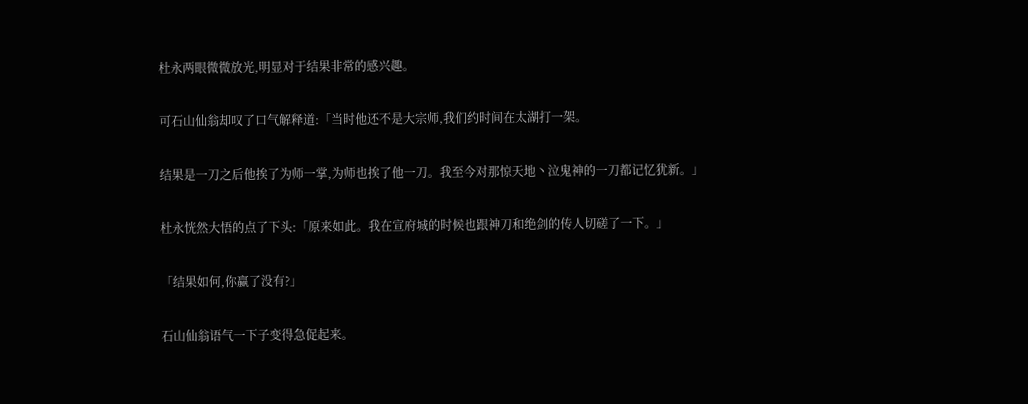杜永两眼微微放光,明显对于结果非常的感兴趣。

可石山仙翁却叹了口气解释道:「当时他还不是大宗师,我们约时间在太湖打一架。

结果是一刀之后他挨了为师一掌,为师也挨了他一刀。我至今对那惊天地丶泣鬼神的一刀都记忆犹新。」

杜永恍然大悟的点了下头:「原来如此。我在宣府城的时候也跟神刀和绝剑的传人切磋了一下。」

「结果如何,你赢了没有?」

石山仙翁语气一下子变得急促起来。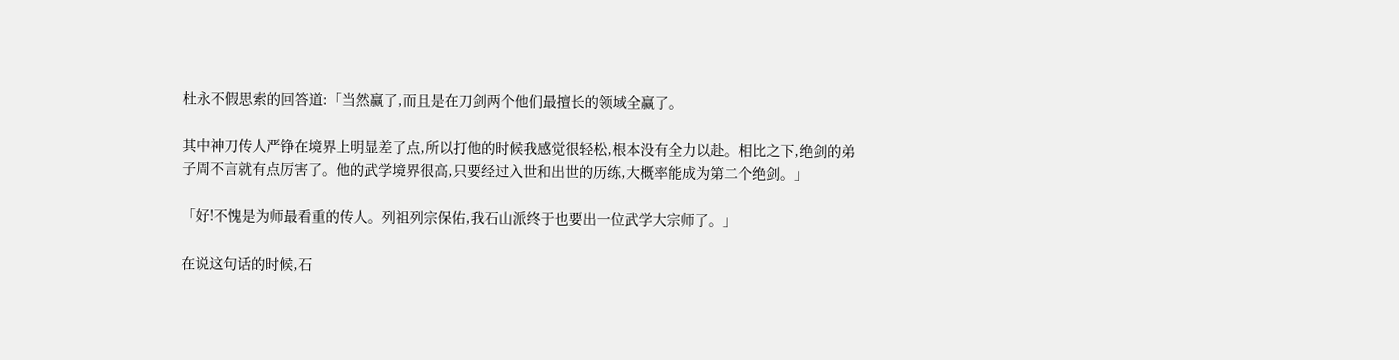杜永不假思索的回答道:「当然赢了,而且是在刀剑两个他们最擅长的领域全赢了。

其中神刀传人严铮在境界上明显差了点,所以打他的时候我感觉很轻松,根本没有全力以赴。相比之下,绝剑的弟子周不言就有点厉害了。他的武学境界很高,只要经过入世和出世的历练,大概率能成为第二个绝剑。」

「好!不愧是为师最看重的传人。列祖列宗保佑,我石山派终于也要出一位武学大宗师了。」

在说这句话的时候,石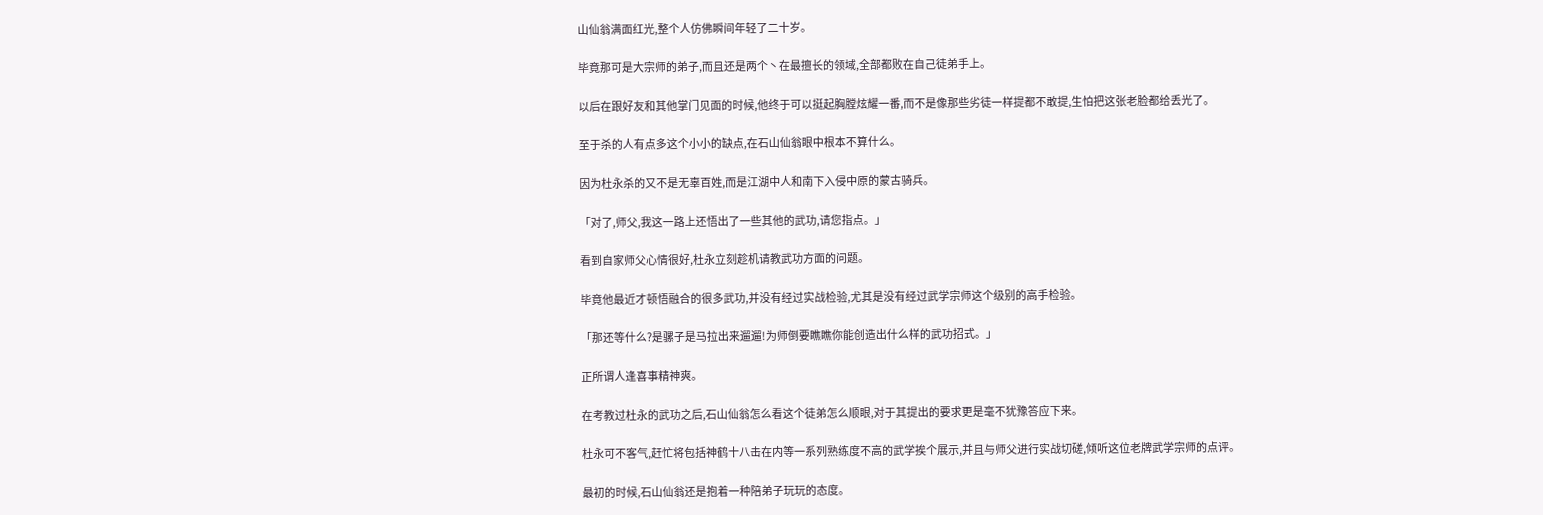山仙翁满面红光,整个人仿佛瞬间年轻了二十岁。

毕竟那可是大宗师的弟子,而且还是两个丶在最擅长的领域,全部都败在自己徒弟手上。

以后在跟好友和其他掌门见面的时候,他终于可以挺起胸膛炫耀一番,而不是像那些劣徒一样提都不敢提,生怕把这张老脸都给丢光了。

至于杀的人有点多这个小小的缺点,在石山仙翁眼中根本不算什么。

因为杜永杀的又不是无辜百姓,而是江湖中人和南下入侵中原的蒙古骑兵。

「对了,师父,我这一路上还悟出了一些其他的武功,请您指点。」

看到自家师父心情很好,杜永立刻趁机请教武功方面的问题。

毕竟他最近才顿悟融合的很多武功,并没有经过实战检验,尤其是没有经过武学宗师这个级别的高手检验。

「那还等什么?是骡子是马拉出来遛遛!为师倒要瞧瞧你能创造出什么样的武功招式。」

正所谓人逢喜事精神爽。

在考教过杜永的武功之后,石山仙翁怎么看这个徒弟怎么顺眼,对于其提出的要求更是毫不犹豫答应下来。

杜永可不客气,赶忙将包括神鹤十八击在内等一系列熟练度不高的武学挨个展示,并且与师父进行实战切磋,倾听这位老牌武学宗师的点评。

最初的时候,石山仙翁还是抱着一种陪弟子玩玩的态度。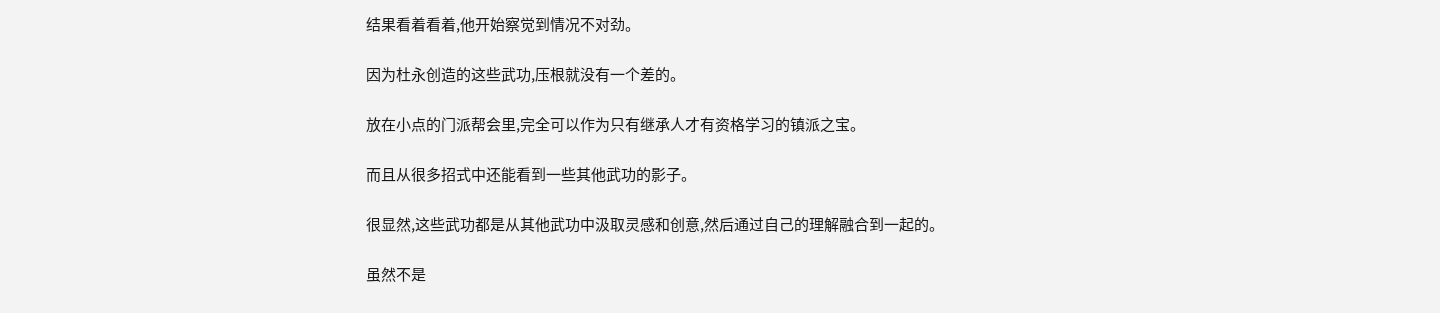结果看着看着,他开始察觉到情况不对劲。

因为杜永创造的这些武功,压根就没有一个差的。

放在小点的门派帮会里,完全可以作为只有继承人才有资格学习的镇派之宝。

而且从很多招式中还能看到一些其他武功的影子。

很显然,这些武功都是从其他武功中汲取灵感和创意,然后通过自己的理解融合到一起的。

虽然不是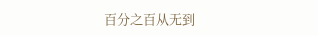百分之百从无到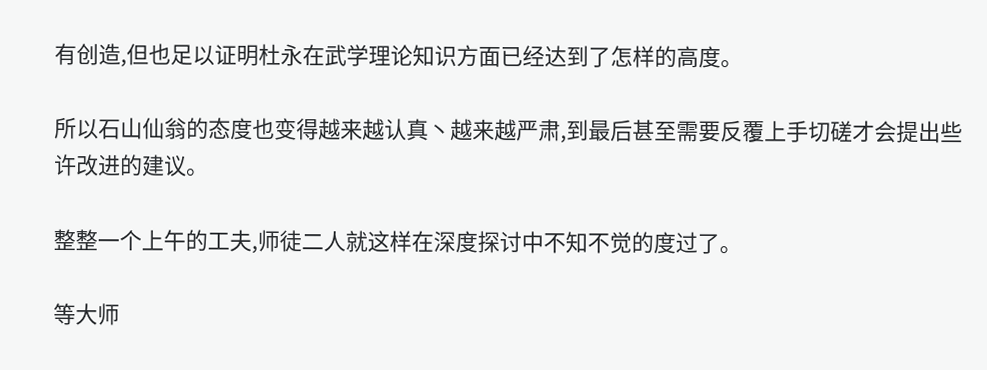有创造,但也足以证明杜永在武学理论知识方面已经达到了怎样的高度。

所以石山仙翁的态度也变得越来越认真丶越来越严肃,到最后甚至需要反覆上手切磋才会提出些许改进的建议。

整整一个上午的工夫,师徒二人就这样在深度探讨中不知不觉的度过了。

等大师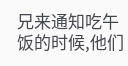兄来通知吃午饭的时候,他们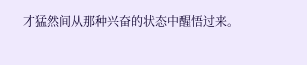才猛然间从那种兴奋的状态中醒悟过来。